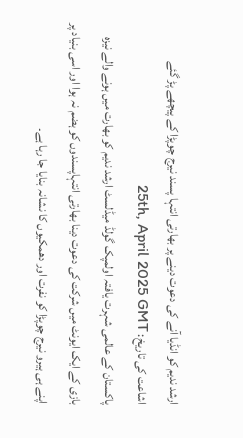ارشد ندیم کو انڈیا آنے کی دعوت دینے پر بھارتی انتہا پسند نیرج چوپڑا کے پیچھے پڑ گئے
اشاعت کی تاریخ: 25th, April 2025 GMT
پاکستان کے عالمی شہرت یافتہ اولمپک گولڈ میڈلسٹ ارشد ندیم کو بھارت میں ہونے والے نیزہ بازی کے ایک ایونٹ میں شرکت کی دعوت دینا بھارتی انتہاپسندوں کو ہضم نہ ہوا اور اسی بنیاد پر اپنے ہی ہیرو نیرج چوپڑا کو نفرت اور دھمکیوں کا نشانہ بنایا جا رہا ہے۔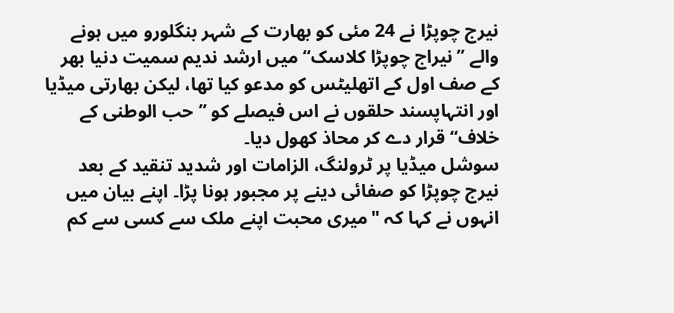نیرج چوپڑا نے 24 مئی کو بھارت کے شہر بنگلورو میں ہونے والے ’’نیراج چوپڑا کلاسک‘‘ میں ارشد ندیم سمیت دنیا بھر کے صف اول کے اتھلیٹس کو مدعو کیا تھا، لیکن بھارتی میڈیا اور انتہاپسند حلقوں نے اس فیصلے کو ’’حب الوطنی کے خلاف‘‘ قرار دے کر محاذ کھول دیا۔
سوشل میڈیا پر ٹرولنگ، الزامات اور شدید تنقید کے بعد نیرج چوپڑا کو صفائی دینے پر مجبور ہونا پڑا۔ اپنے بیان میں انہوں نے کہا کہ "میری محبت اپنے ملک سے کسی سے کم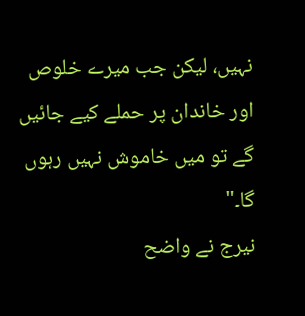نہیں، لیکن جب میرے خلوص اور خاندان پر حملے کیے جائیں گے تو میں خاموش نہیں رہوں گا۔"
نیرج نے واضح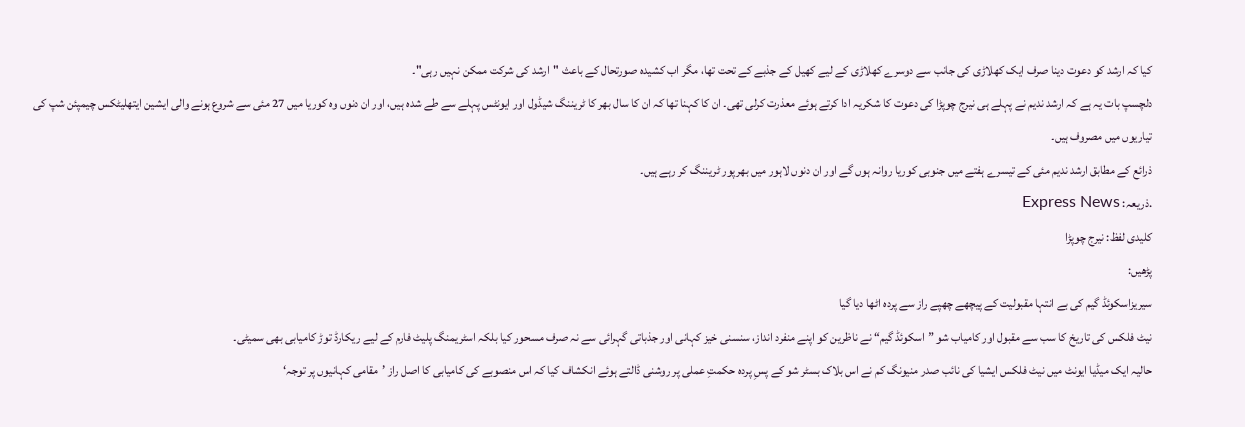کیا کہ ارشد کو دعوت دینا صرف ایک کھلاڑی کی جانب سے دوسرے کھلاڑی کے لیے کھیل کے جذبے کے تحت تھا، مگر اب کشیدہ صورتحال کے باعث "ارشد کی شرکت ممکن نہیں رہی"۔
دلچسپ بات یہ ہے کہ ارشد ندیم نے پہلے ہی نیرج چوپڑا کی دعوت کا شکریہ ادا کرتے ہوئے معذرت کرلی تھی۔ ان کا کہنا تھا کہ ان کا سال بھر کا ٹریننگ شیڈول اور ایونٹس پہلے سے طے شدہ ہیں، اور ان دنوں وہ کوریا میں 27 مئی سے شروع ہونے والی ایشین ایتھلیٹکس چیمپئن شپ کی تیاریوں میں مصروف ہیں۔
ذرائع کے مطابق ارشد ندیم مئی کے تیسرے ہفتے میں جنوبی کوریا روانہ ہوں گے اور ان دنوں لاہور میں بھرپور ٹریننگ کر رہے ہیں۔
.ذریعہ: Express News
کلیدی لفظ: نیرج چوپڑا
پڑھیں:
سیریزاسکوئڈ گیم کی بے انتہا مقبولیت کے پیچھے چھپے راز سے پردہ اٹھا دیا گیا
نیٹ فلکس کی تاریخ کا سب سے مقبول اور کامیاب شو ”اسکوئڈ گیم“ نے ناظرین کو اپنے منفرد انداز، سنسنی خیز کہانی اور جذباتی گہرائی سے نہ صرف مسحور کیا بلکہ اسٹریمنگ پلیٹ فارم کے لیے ریکارڈ توڑ کامیابی بھی سمیٹی۔
حالیہ ایک میڈیا ایونٹ میں نیٹ فلکس ایشیا کی نائب صدر منیونگ کم نے اس بلاک بسٹر شو کے پسِ پردہ حکمتِ عملی پر روشنی ڈالتے ہوئے انکشاف کیا کہ اس منصوبے کی کامیابی کا اصل راز ’مقامی کہانیوں پر توجہ‘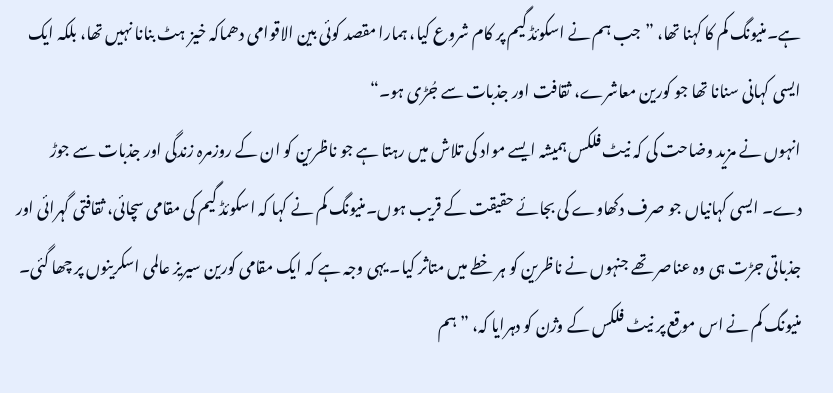ہے۔منیونگ کم کا کہنا تھا، ”جب ہم نے اسکوئڈ گیم پر کام شروع کیا، ہمارا مقصد کوئی بین الاقوامی دھماکہ خیز ہٹ بنانا نہیں تھا، بلکہ ایک ایسی کہانی سنانا تھا جو کورین معاشرے، ثقافت اور جذبات سے جُڑی ہو۔“
انہوں نے مزید وضاحت کی کہ نیٹ فلکس ہمیشہ ایسے مواد کی تلاش میں رہتا ہے جو ناظرین کو ان کے روزمرہ زندگی اور جذبات سے جوڑ دے۔ ایسی کہانیاں جو صرف دکھاوے کی بجائے حقیقت کے قریب ہوں۔منیونگ کم نے کہا کہ اسکوئڈ گیم کی مقامی سچائی، ثقافتی گہرائی اور جذباتی جڑت ہی وہ عناصر تھے جنہوں نے ناظرین کو ہر خطے میں متاثر کیا۔ یہی وجہ ہے کہ ایک مقامی کورین سیریز عالمی اسکرینوں پر چھا گئی۔
منیونگ کم نے اس موقع پر نیٹ فلکس کے وژن کو دہرایا کہ، ”ہم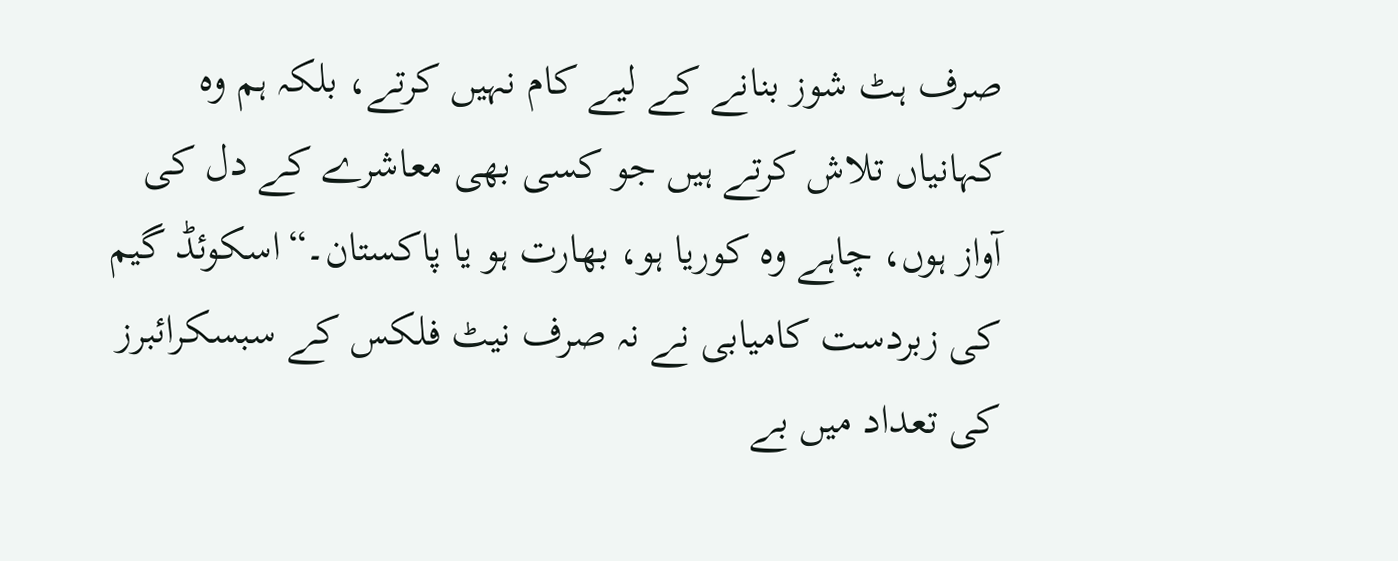صرف ہٹ شوز بنانے کے لیے کام نہیں کرتے، بلکہ ہم وہ کہانیاں تلاش کرتے ہیں جو کسی بھی معاشرے کے دل کی آواز ہوں، چاہے وہ کوریا ہو، بھارت ہو یا پاکستان۔“اسکوئڈ گیم کی زبردست کامیابی نے نہ صرف نیٹ فلکس کے سبسکرائبرز کی تعداد میں بے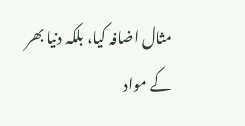مثال اضافہ کیا، بلکہ دنیا بھر کے مواد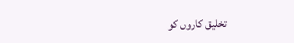تخلیق کاروں کو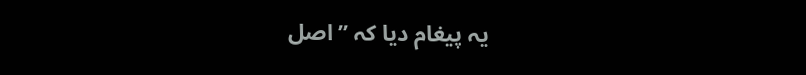یہ پیغام دیا کہ ”اصل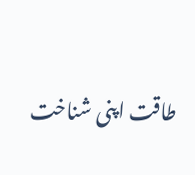طاقت اپنی شناخت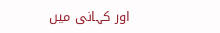اور کہانی میں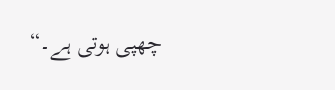چھپی ہوتی ہے۔“